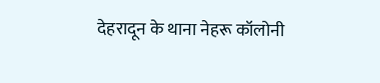देहरादून के थाना नेहरू कॉलोनी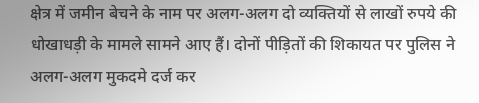क्षेत्र में जमीन बेचने के नाम पर अलग-अलग दो व्यक्तियों से लाखों रुपये की धोखाधड़ी के मामले सामने आए हैं। दोनों पीड़ितों की शिकायत पर पुलिस ने अलग-अलग मुकदमे दर्ज कर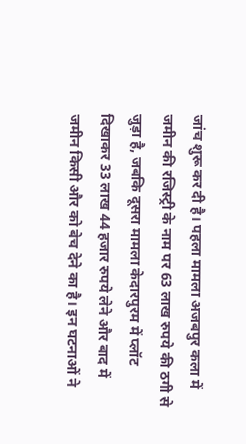जांच शुरू कर दी है। पहला मामला अजबपुर कला में जमीन की रजिस्ट्री के नाम पर 63 लाख रुपये की ठगी से जुड़ा है, जबकि दूसरा मामला केदारपुरम में प्लॉट दिखाकर 33 लाख 44 हजार रुपये लेने और बाद में जमीन किसी और को बेच देने का है। इन घटनाओं ने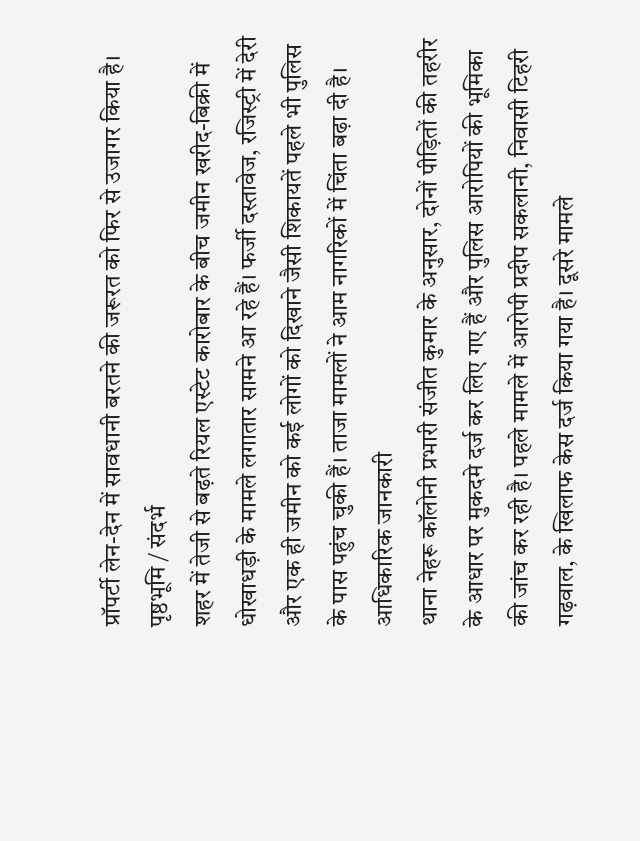प्रॉपर्टी लेन-देन में सावधानी बरतने की जरूरत को फिर से उजागर किया है।
पृष्ठभूमि / संदर्भ
शहर में तेजी से बढ़ते रियल एस्टेट कारोबार के बीच जमीन खरीद-बिक्री में धोखाधड़ी के मामले लगातार सामने आ रहे हैं। फर्जी दस्तावेज, रजिस्ट्री में देरी और एक ही जमीन को कई लोगों को दिखाने जैसी शिकायतें पहले भी पुलिस के पास पहुंच चुकी हैं। ताजा मामलों ने आम नागरिकों में चिंता बढ़ा दी है।
आधिकारिक जानकारी
थाना नेहरू कॉलोनी प्रभारी संजीत कुमार के अनुसार, दोनों पीड़ितों की तहरीर के आधार पर मुकदमे दर्ज कर लिए गए हैं और पुलिस आरोपियों की भूमिका की जांच कर रही है। पहले मामले में आरोपी प्रदीप सकलानी, निवासी टिहरी गढ़वाल, के खिलाफ केस दर्ज किया गया है। दूसरे मामले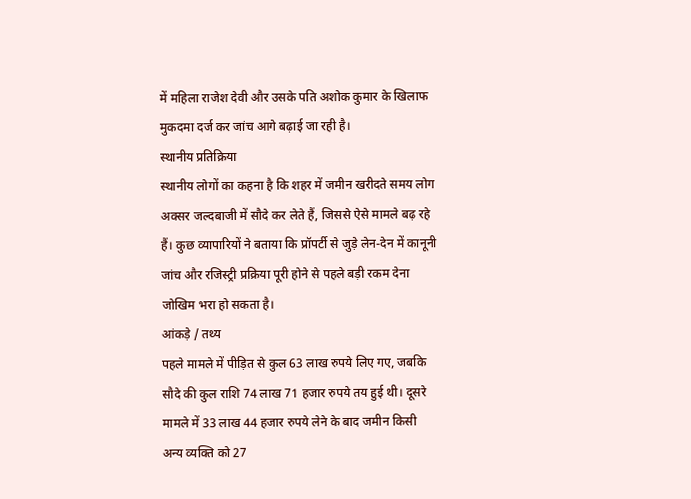में महिला राजेश देवी और उसके पति अशोक कुमार के खिलाफ मुकदमा दर्ज कर जांच आगे बढ़ाई जा रही है।
स्थानीय प्रतिक्रिया
स्थानीय लोगों का कहना है कि शहर में जमीन खरीदते समय लोग अक्सर जल्दबाजी में सौदे कर लेते हैं, जिससे ऐसे मामले बढ़ रहे हैं। कुछ व्यापारियों ने बताया कि प्रॉपर्टी से जुड़े लेन-देन में कानूनी जांच और रजिस्ट्री प्रक्रिया पूरी होने से पहले बड़ी रकम देना जोखिम भरा हो सकता है।
आंकड़े / तथ्य
पहले मामले में पीड़ित से कुल 63 लाख रुपये लिए गए, जबकि सौदे की कुल राशि 74 लाख 71 हजार रुपये तय हुई थी। दूसरे मामले में 33 लाख 44 हजार रुपये लेने के बाद जमीन किसी अन्य व्यक्ति को 27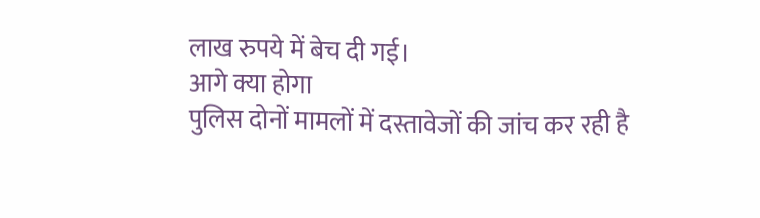लाख रुपये में बेच दी गई।
आगे क्या होगा
पुलिस दोनों मामलों में दस्तावेजों की जांच कर रही है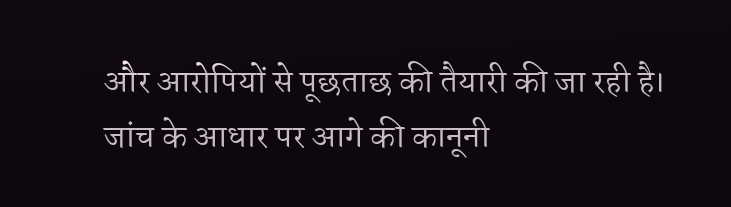और आरोपियों से पूछताछ की तैयारी की जा रही है। जांच के आधार पर आगे की कानूनी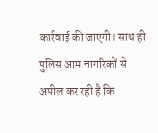कार्रवाई की जाएगी। साथ ही पुलिस आम नागरिकों से अपील कर रही है कि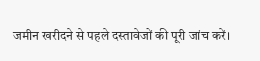जमीन खरीदने से पहले दस्तावेजों की पूरी जांच करें।